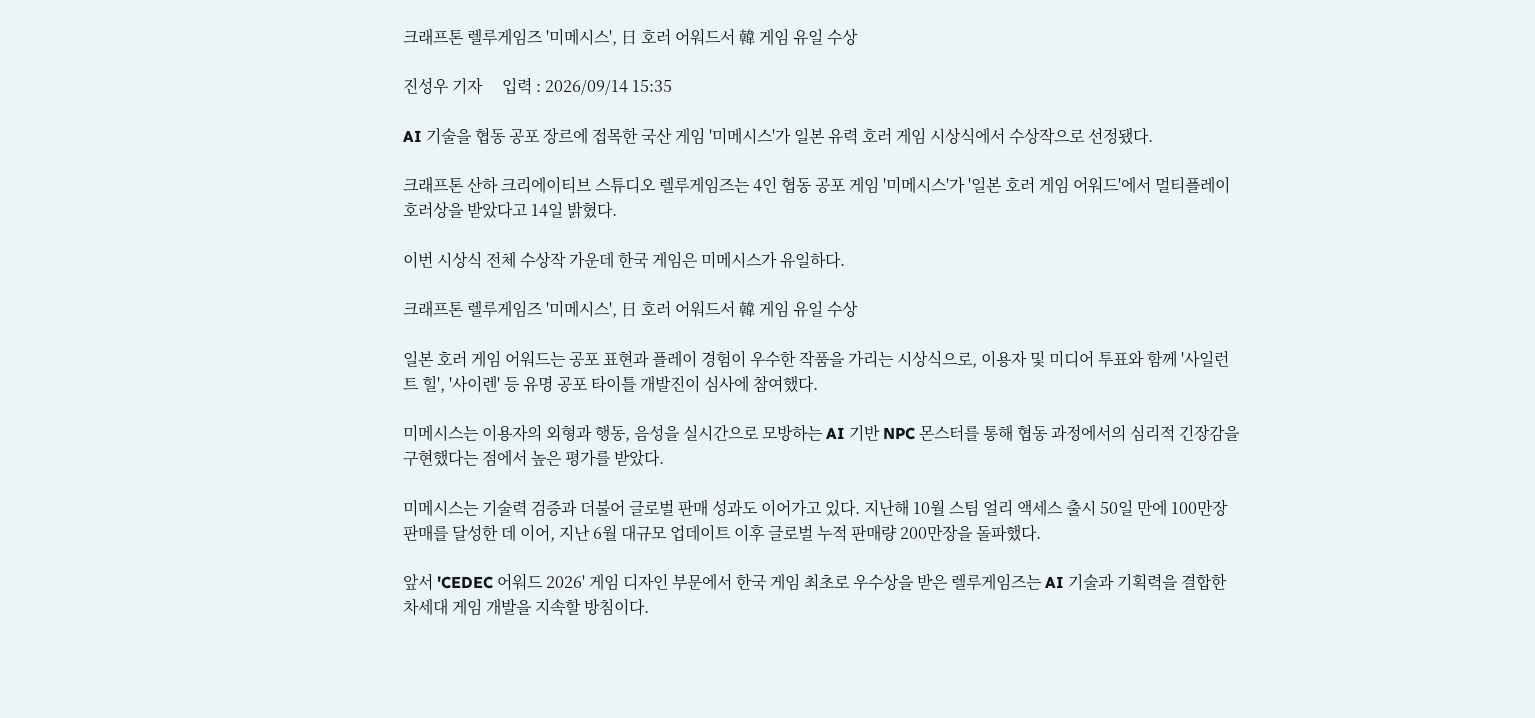크래프톤 렐루게임즈 '미메시스', 日 호러 어워드서 韓 게임 유일 수상

진성우 기자     입력 : 2026/09/14 15:35

AI 기술을 협동 공포 장르에 접목한 국산 게임 '미메시스'가 일본 유력 호러 게임 시상식에서 수상작으로 선정됐다.

크래프톤 산하 크리에이티브 스튜디오 렐루게임즈는 4인 협동 공포 게임 '미메시스'가 '일본 호러 게임 어워드'에서 멀티플레이 호러상을 받았다고 14일 밝혔다.

이번 시상식 전체 수상작 가운데 한국 게임은 미메시스가 유일하다.

크래프톤 렐루게임즈 '미메시스', 日 호러 어워드서 韓 게임 유일 수상

일본 호러 게임 어워드는 공포 표현과 플레이 경험이 우수한 작품을 가리는 시상식으로, 이용자 및 미디어 투표와 함께 '사일런트 힐', '사이렌' 등 유명 공포 타이틀 개발진이 심사에 참여했다.

미메시스는 이용자의 외형과 행동, 음성을 실시간으로 모방하는 AI 기반 NPC 몬스터를 통해 협동 과정에서의 심리적 긴장감을 구현했다는 점에서 높은 평가를 받았다.

미메시스는 기술력 검증과 더불어 글로벌 판매 성과도 이어가고 있다. 지난해 10월 스팀 얼리 액세스 출시 50일 만에 100만장 판매를 달성한 데 이어, 지난 6월 대규모 업데이트 이후 글로벌 누적 판매량 200만장을 돌파했다.

앞서 'CEDEC 어워드 2026' 게임 디자인 부문에서 한국 게임 최초로 우수상을 받은 렐루게임즈는 AI 기술과 기획력을 결합한 차세대 게임 개발을 지속할 방침이다.